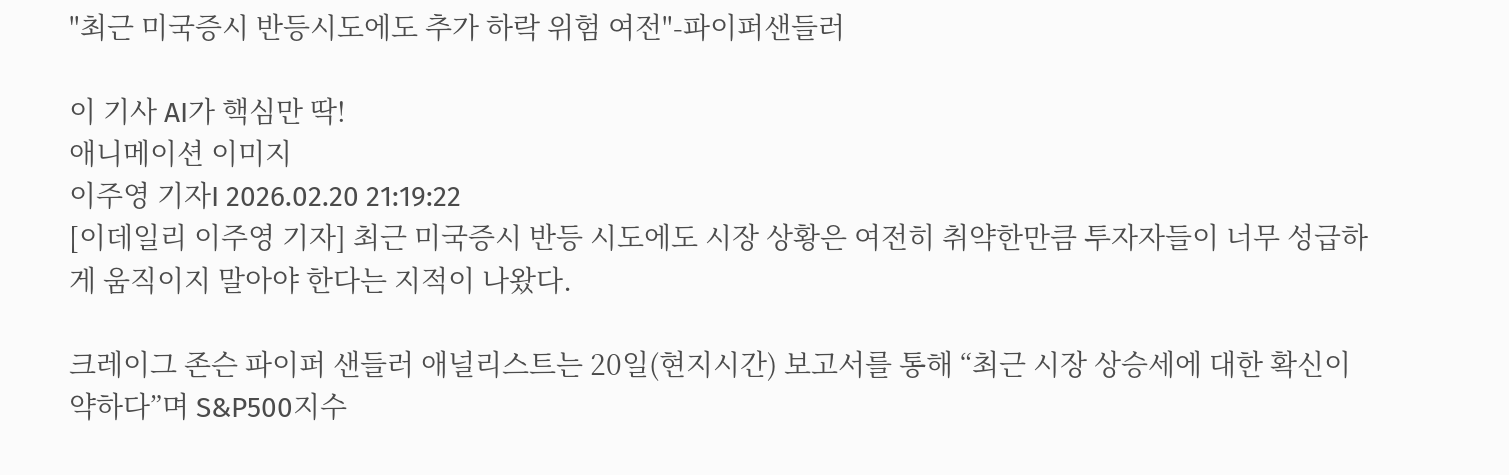"최근 미국증시 반등시도에도 추가 하락 위험 여전"-파이퍼샌들러

이 기사 AI가 핵심만 딱!
애니메이션 이미지
이주영 기자I 2026.02.20 21:19:22
[이데일리 이주영 기자] 최근 미국증시 반등 시도에도 시장 상황은 여전히 취약한만큼 투자자들이 너무 성급하게 움직이지 말아야 한다는 지적이 나왔다.

크레이그 존슨 파이퍼 샌들러 애널리스트는 20일(현지시간) 보고서를 통해 “최근 시장 상승세에 대한 확신이 약하다”며 S&P500지수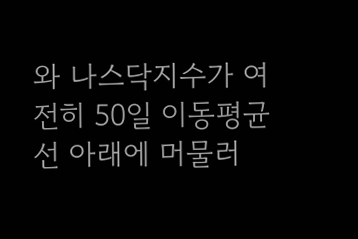와 나스닥지수가 여전히 50일 이동평균선 아래에 머물러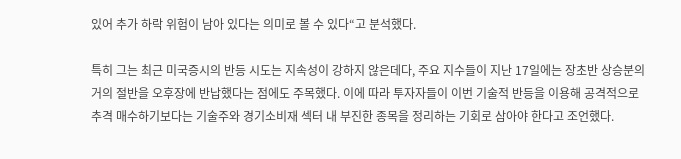있어 추가 하락 위험이 남아 있다는 의미로 볼 수 있다“고 분석했다.

특히 그는 최근 미국증시의 반등 시도는 지속성이 강하지 않은데다, 주요 지수들이 지난 17일에는 장초반 상승분의 거의 절반을 오후장에 반납했다는 점에도 주목했다. 이에 따라 투자자들이 이번 기술적 반등을 이용해 공격적으로 추격 매수하기보다는 기술주와 경기소비재 섹터 내 부진한 종목을 정리하는 기회로 삼아야 한다고 조언했다.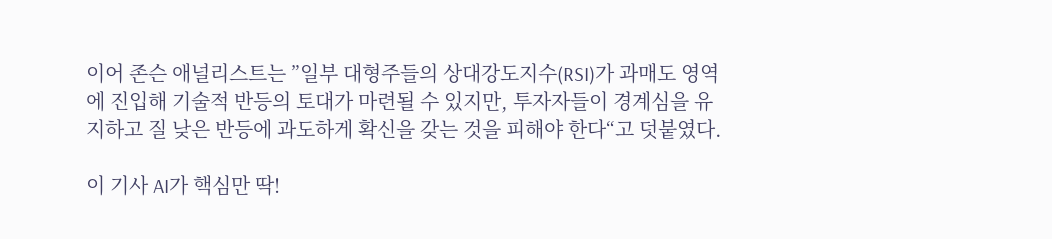이어 존슨 애널리스트는 ”일부 대형주들의 상대강도지수(RSI)가 과매도 영역에 진입해 기술적 반등의 토대가 마련될 수 있지만, 투자자들이 경계심을 유지하고 질 낮은 반등에 과도하게 확신을 갖는 것을 피해야 한다“고 덧붙였다.

이 기사 AI가 핵심만 딱!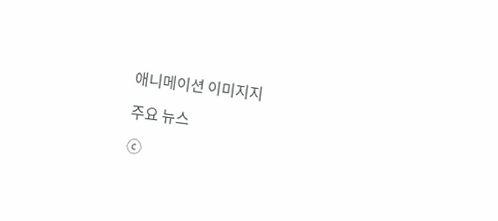애니메이션 이미지지

주요 뉴스

ⓒ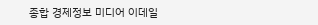종합 경제정보 미디어 이데일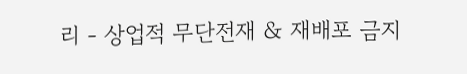리 - 상업적 무단전재 & 재배포 금지